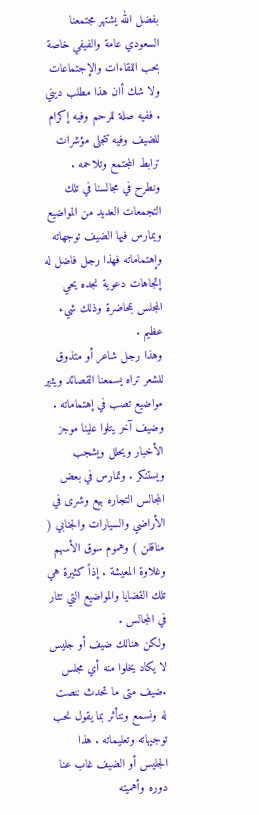بفضل الله يشتهر مجتمعنا السعودي عامة والفيفي خاصة بحب اللقاءات والإجتماعات ولا شك أان هذا مطلب ديني . ففيه صلة للرحم وفيه إكرام للضيف وفيه تتجلى مؤشرات ترابط المجتمع وتلاحمه .
ونطرح في مجالسنا في تلك التجمعات العديد من المواضيع ويمارس فيها الضيف توجهاته وإهتماماته فهذا رجل فاضل له إتجاهات دعوية نجده يحي المجلس بمحاضرة وذلك شيء عظيم .
وهذا رجل شاعر أو متذوق للشعر تراه يسمعنا القصائد ويثير مواضيع تصب في إهتماماته . وضيف آخر يتلوا علينا موجز الأخبار ويحلل ويشجب ويستنكر . وتمارس في بعض المجالس التجاره بيع وشرى في الأراضي والسيارات والجنابي ( مناقلن ) وهموم سوق الأسهم وغلاوة المعيشة . إذاً كثيرة هي تلك القضايا والمواضيع التي تثار في المجالس .
ولكن هنالك ضيف أو جليس لا يكاد يخلوا منه أي مجلس .ضيف متى ما تحدث ننصت له ونسمع ونتأثر بما يقول نحب توجيهاته وتعليماته . هذا الجليس أو الضيف غاب عنا دوره وأهميته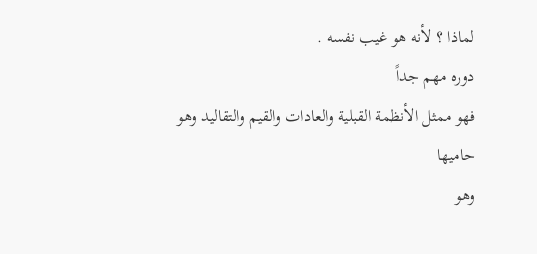لماذا ؟ لأنه هو غيب نفسه .
دوره مهم جداً
فهو ممثل الأنظمة القبلية والعادات والقيم والتقاليد وهو حاميها
وهو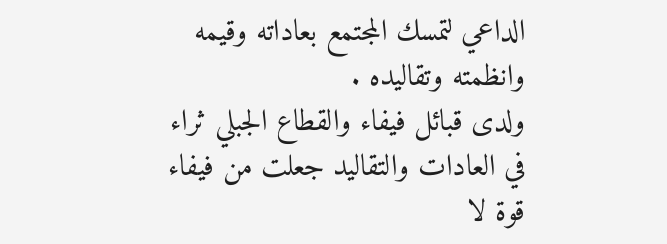الداعي لتمسك المجتمع بعاداته وقيمه وانظمته وتقاليده .
ولدى قبائل فيفاء والقطاع الجبلي ثراء في العادات والتقاليد جعلت من فيفاء قوة لا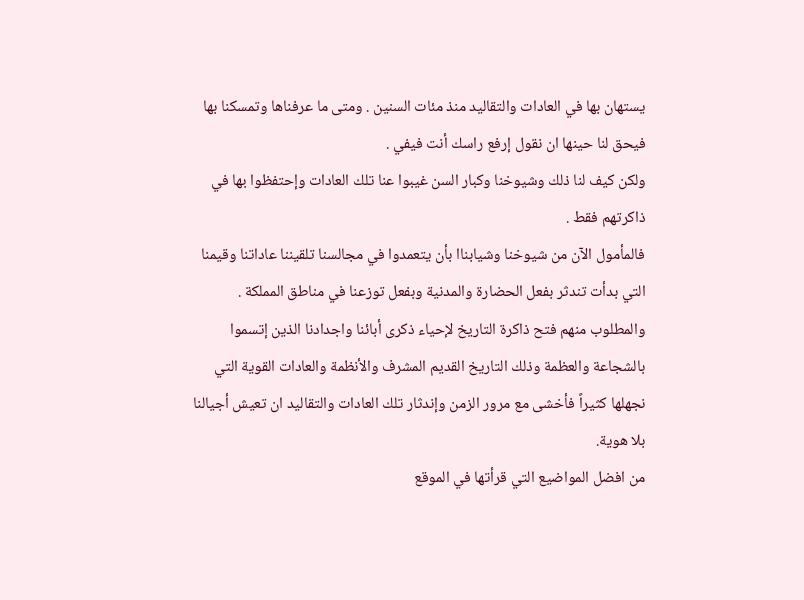يستهان بها في العادات والتقاليد منذ مئات السنين . ومتى ما عرفناها وتمسكنا بها فيحق لنا حينها ان نقول إرفع راسك أنت فيفي .
ولكن كيف لنا ذلك وشيوخنا وكبار السن غيبوا عنا تلك العادات وإحتفظوا بها في ذاكرتهم فقط .
فالمأمول الآن من شيوخنا وشيابناا بأن يتعمدوا في مجالسنا تلقيننا عاداتنا وقيمنا التي بدأت تندثر بفعل الحضارة والمدنية وبفعل توزعنا في مناطق المملكة . والمطلوب منهم فتح ذاكرة التاريخ لإحياء ذكرى أبائنا واجدادنا الذين إتسموا بالشجاعة والعظمة وذلك التاريخ القديم المشرف والأنظمة والعادات القوية التي نجهلها كثيراً فأخشى مع مرور الزمن وإندثار تلك العادات والتقاليد ان تعيش أجيالنا بلا هوية.
من افضل المواضيع التي قرأتها في الموقع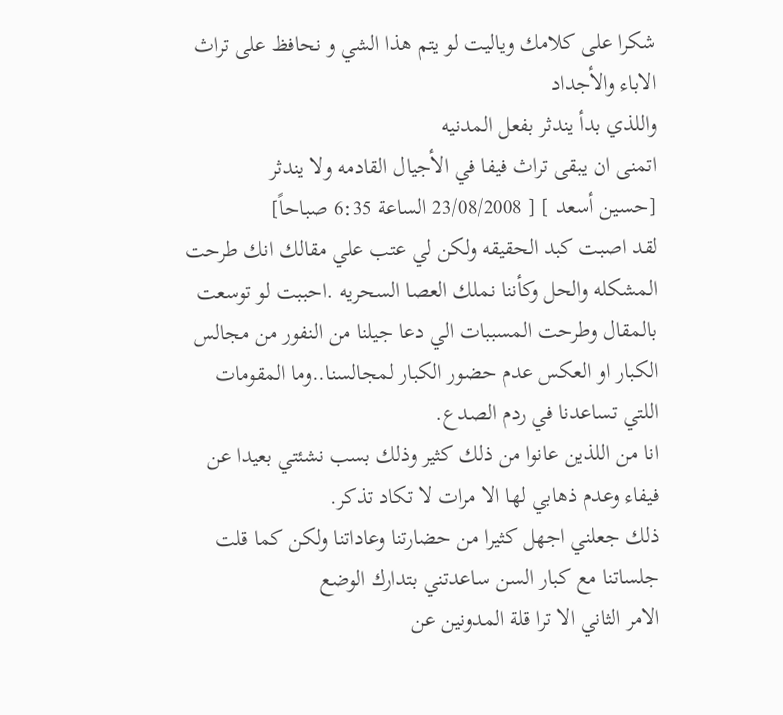شكرا على كلامك وياليت لو يتم هذا الشي و نحافظ على تراث الاباء والأجداد
واللذي بدأ يندثر بفعل المدنيه
اتمنى ان يبقى تراث فيفا في الأجيال القادمه ولا يندثر
[حسين أسعد ] [ 23/08/2008 الساعة 6:35 صباحاً]
لقد اصبت كبد الحقيقه ولكن لي عتب علي مقالك انك طرحت المشكله والحل وكأننا نملك العصا السحريه .احببت لو توسعت بالمقال وطرحت المسببات الي دعا جيلنا من النفور من مجالس الكبار او العكس عدم حضور الكبار لمجالسنا..وما المقومات اللتي تساعدنا في ردم الصدع.
انا من اللذين عانوا من ذلك كثير وذلك بسب نشئتي بعيدا عن فيفاء وعدم ذهابي لها الا مرات لا تكاد تذكر.
ذلك جعلني اجهل كثيرا من حضارتنا وعاداتنا ولكن كما قلت جلساتنا مع كبار السن ساعدتني بتدارك الوضع
الامر الثاني الا ترا قلة المدونين عن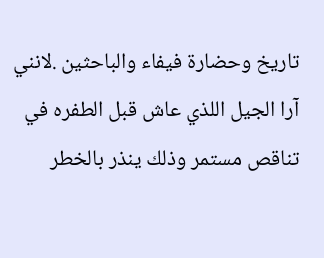تاريخ وحضارة فيفاء والباحثين .لانني آرا الجيل اللذي عاش قبل الطفره في تناقص مستمر وذلك ينذر بالخطر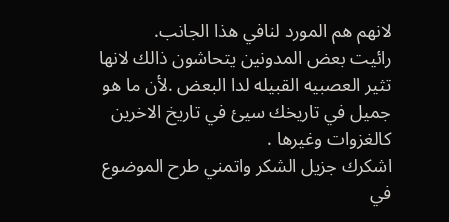لانهم هم المورد لنافي هذا الجانب.
رائيت بعض المدونين يتحاشون ذالك لانها تثير العصبيه القبيله لدا البعض .لأن ما هو جميل في تاريخك سيئ في تاريخ الاخرين كالغزوات وغيرها .
اشكرك جزيل الشكر واتمني طرح الموضوع في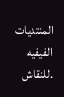المنتديات الفيفيه .للنقاش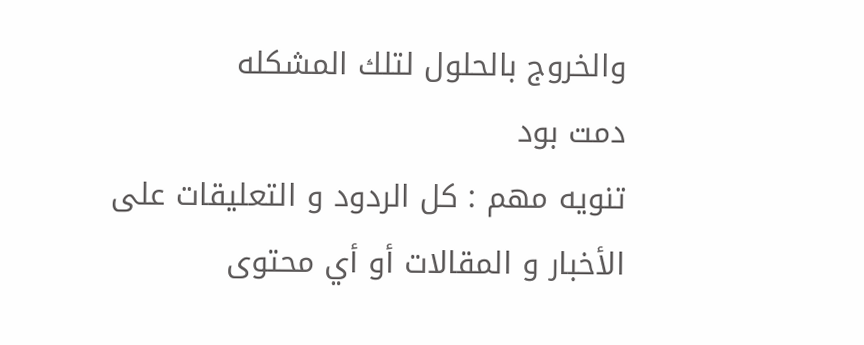والخروج بالحلول لتلك المشكله
دمت بود
تنويه مهم : كل الردود و التعليقات على
الأخبار و المقالات أو أي محتوى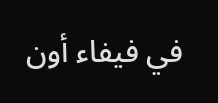في فيفاء أون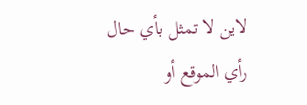لاين لا تمثل بأي حال
رأي الموقع أو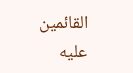القائمين عليه